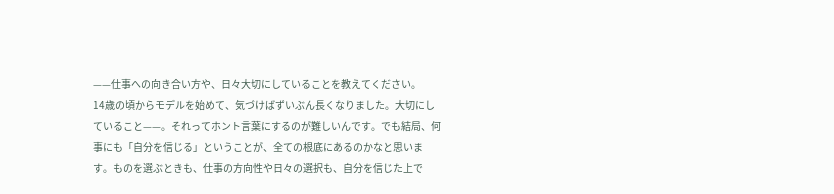——仕事への向き合い方や、日々大切にしていることを教えてください。
14歳の頃からモデルを始めて、気づけばずいぶん長くなりました。大切にしていること——。それってホント言葉にするのが難しいんです。でも結局、何事にも「自分を信じる」ということが、全ての根底にあるのかなと思います。ものを選ぶときも、仕事の方向性や日々の選択も、自分を信じた上で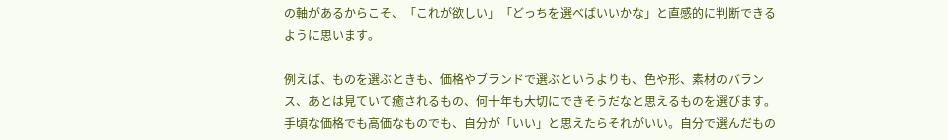の軸があるからこそ、「これが欲しい」「どっちを選べばいいかな」と直感的に判断できるように思います。

例えば、ものを選ぶときも、価格やブランドで選ぶというよりも、色や形、素材のバランス、あとは見ていて癒されるもの、何十年も大切にできそうだなと思えるものを選びます。手頃な価格でも高価なものでも、自分が「いい」と思えたらそれがいい。自分で選んだもの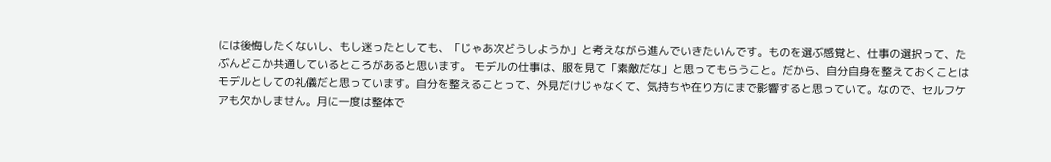には後悔したくないし、もし迷ったとしても、「じゃあ次どうしようか」と考えながら進んでいきたいんです。ものを選ぶ感覚と、仕事の選択って、たぶんどこか共通しているところがあると思います。 モデルの仕事は、服を見て「素敵だな」と思ってもらうこと。だから、自分自身を整えておくことはモデルとしての礼儀だと思っています。自分を整えることって、外見だけじゃなくて、気持ちや在り方にまで影響すると思っていて。なので、セルフケアも欠かしません。月に一度は整体で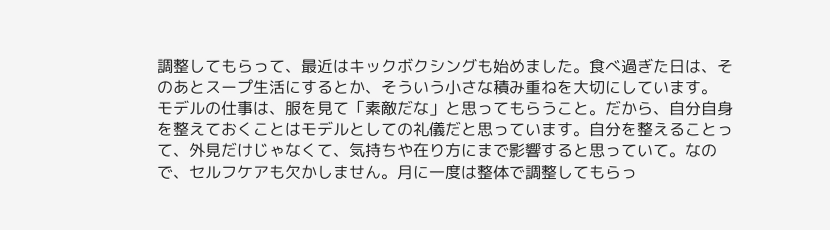調整してもらって、最近はキックボクシングも始めました。食べ過ぎた日は、そのあとスープ生活にするとか、そういう小さな積み重ねを大切にしています。
モデルの仕事は、服を見て「素敵だな」と思ってもらうこと。だから、自分自身を整えておくことはモデルとしての礼儀だと思っています。自分を整えることって、外見だけじゃなくて、気持ちや在り方にまで影響すると思っていて。なので、セルフケアも欠かしません。月に一度は整体で調整してもらっ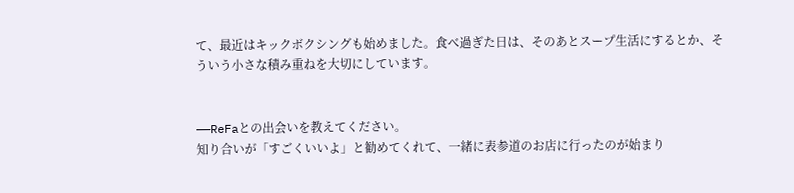て、最近はキックボクシングも始めました。食べ過ぎた日は、そのあとスープ生活にするとか、そういう小さな積み重ねを大切にしています。


——ReFaとの出会いを教えてください。
知り合いが「すごくいいよ」と勧めてくれて、一緒に表参道のお店に行ったのが始まり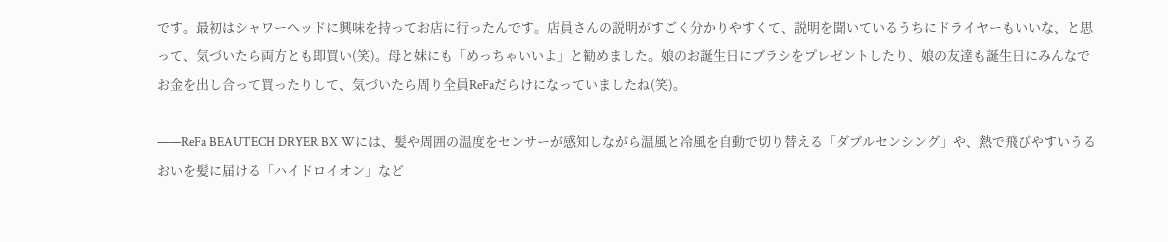です。最初はシャワーヘッドに興味を持ってお店に行ったんです。店員さんの説明がすごく分かりやすくて、説明を聞いているうちにドライヤーもいいな、と思って、気づいたら両方とも即買い(笑)。母と妹にも「めっちゃいいよ」と勧めました。娘のお誕生日にブラシをプレゼントしたり、娘の友達も誕生日にみんなでお金を出し合って買ったりして、気づいたら周り全員ReFaだらけになっていましたね(笑)。

——ReFa BEAUTECH DRYER BX Wには、髪や周囲の温度をセンサーが感知しながら温風と冷風を自動で切り替える「ダブルセンシング」や、熱で飛びやすいうるおいを髪に届ける「ハイドロイオン」など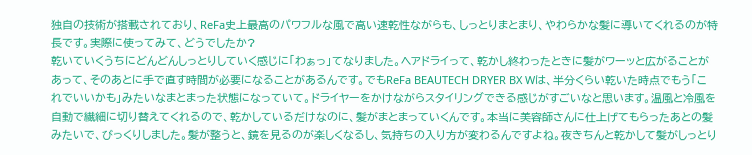独自の技術が搭載されており、ReFa史上最高のパワフルな風で高い速乾性ながらも、しっとりまとまり、やわらかな髪に導いてくれるのが特長です。実際に使ってみて、どうでしたか?
乾いていくうちにどんどんしっとりしていく感じに「わぁっ」てなりました。ヘアドライって、乾かし終わったときに髪がワーッと広がることがあって、そのあとに手で直す時間が必要になることがあるんです。でもReFa BEAUTECH DRYER BX Wは、半分くらい乾いた時点でもう「これでいいかも」みたいなまとまった状態になっていて。ドライヤーをかけながらスタイリングできる感じがすごいなと思います。温風と冷風を自動で繊細に切り替えてくれるので、乾かしているだけなのに、髪がまとまっていくんです。本当に美容師さんに仕上げてもらったあとの髪みたいで、びっくりしました。髪が整うと、鏡を見るのが楽しくなるし、気持ちの入り方が変わるんですよね。夜きちんと乾かして髪がしっとり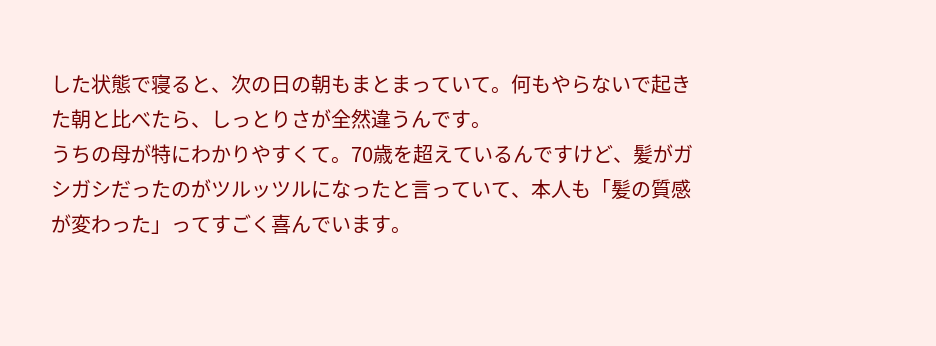した状態で寝ると、次の日の朝もまとまっていて。何もやらないで起きた朝と比べたら、しっとりさが全然違うんです。
うちの母が特にわかりやすくて。70歳を超えているんですけど、髪がガシガシだったのがツルッツルになったと言っていて、本人も「髪の質感が変わった」ってすごく喜んでいます。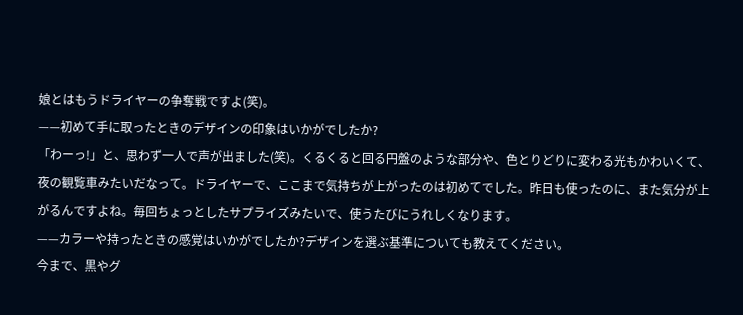娘とはもうドライヤーの争奪戦ですよ(笑)。
——初めて手に取ったときのデザインの印象はいかがでしたか?
「わーっ!」と、思わず一人で声が出ました(笑)。くるくると回る円盤のような部分や、色とりどりに変わる光もかわいくて、夜の観覧車みたいだなって。ドライヤーで、ここまで気持ちが上がったのは初めてでした。昨日も使ったのに、また気分が上がるんですよね。毎回ちょっとしたサプライズみたいで、使うたびにうれしくなります。
——カラーや持ったときの感覚はいかがでしたか?デザインを選ぶ基準についても教えてください。
今まで、黒やグ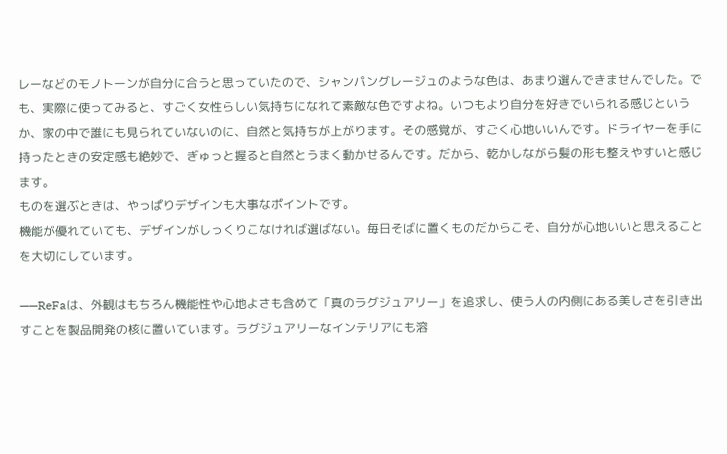レーなどのモノトーンが自分に合うと思っていたので、シャンパングレージュのような色は、あまり選んできませんでした。でも、実際に使ってみると、すごく女性らしい気持ちになれて素敵な色ですよね。いつもより自分を好きでいられる感じというか、家の中で誰にも見られていないのに、自然と気持ちが上がります。その感覚が、すごく心地いいんです。ドライヤーを手に持ったときの安定感も絶妙で、ぎゅっと握ると自然とうまく動かせるんです。だから、乾かしながら髪の形も整えやすいと感じます。
ものを選ぶときは、やっぱりデザインも大事なポイントです。
機能が優れていても、デザインがしっくりこなければ選ばない。毎日そばに置くものだからこそ、自分が心地いいと思えることを大切にしています。

——ReFaは、外観はもちろん機能性や心地よさも含めて「真のラグジュアリー」を追求し、使う人の内側にある美しさを引き出すことを製品開発の核に置いています。ラグジュアリーなインテリアにも溶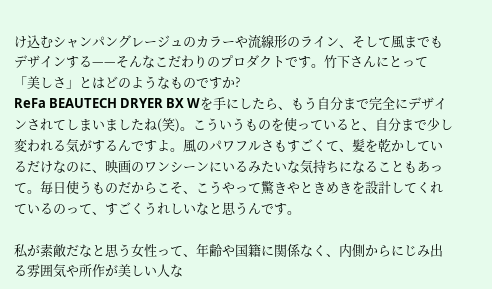け込むシャンパングレージュのカラーや流線形のライン、そして風までもデザインする——そんなこだわりのプロダクトです。竹下さんにとって「美しさ」とはどのようなものですか?
ReFa BEAUTECH DRYER BX Wを手にしたら、もう自分まで完全にデザインされてしまいましたね(笑)。こういうものを使っていると、自分まで少し変われる気がするんですよ。風のパワフルさもすごくて、髪を乾かしているだけなのに、映画のワンシーンにいるみたいな気持ちになることもあって。毎日使うものだからこそ、こうやって驚きやときめきを設計してくれているのって、すごくうれしいなと思うんです。

私が素敵だなと思う女性って、年齢や国籍に関係なく、内側からにじみ出る雰囲気や所作が美しい人な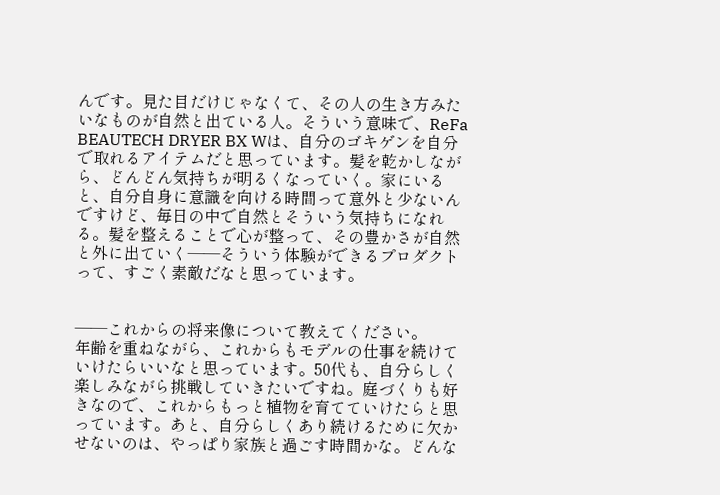んです。見た目だけじゃなくて、その人の生き方みたいなものが自然と出ている人。そういう意味で、ReFa BEAUTECH DRYER BX Wは、自分のゴキゲンを自分で取れるアイテムだと思っています。髪を乾かしながら、どんどん気持ちが明るくなっていく。家にいると、自分自身に意識を向ける時間って意外と少ないんですけど、毎日の中で自然とそういう気持ちになれる。髪を整えることで心が整って、その豊かさが自然と外に出ていく——そういう体験ができるプロダクトって、すごく素敵だなと思っています。


——これからの将来像について教えてください。
年齢を重ねながら、これからもモデルの仕事を続けていけたらいいなと思っています。50代も、自分らしく楽しみながら挑戦していきたいですね。庭づくりも好きなので、これからもっと植物を育てていけたらと思っています。あと、自分らしくあり続けるために欠かせないのは、やっぱり家族と過ごす時間かな。どんな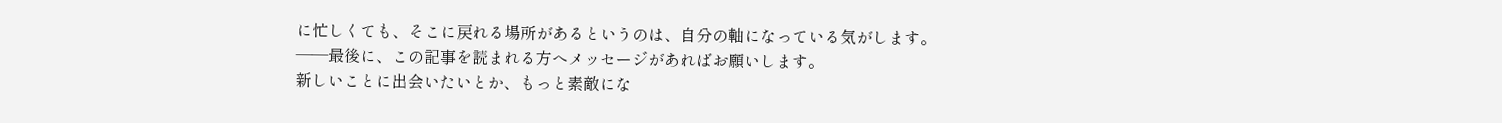に忙しくても、そこに戻れる場所があるというのは、自分の軸になっている気がします。
——最後に、この記事を読まれる方へメッセージがあればお願いします。
新しいことに出会いたいとか、もっと素敵にな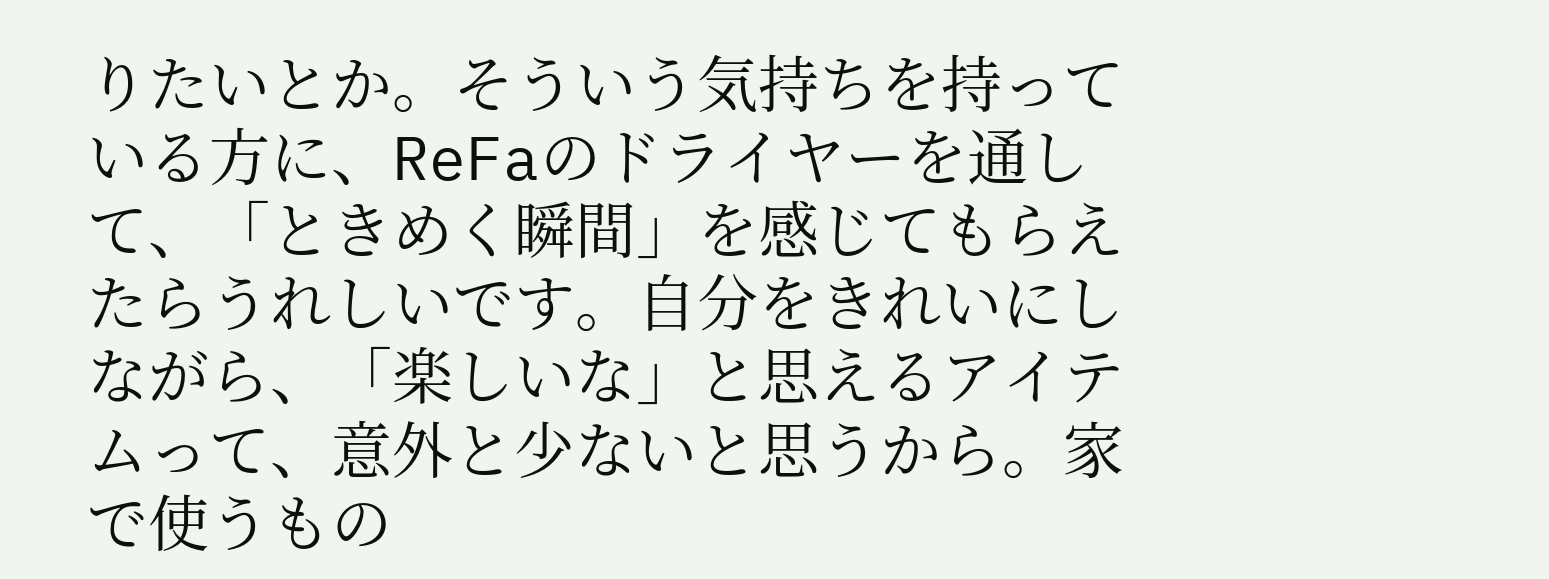りたいとか。そういう気持ちを持っている方に、ReFaのドライヤーを通して、「ときめく瞬間」を感じてもらえたらうれしいです。自分をきれいにしながら、「楽しいな」と思えるアイテムって、意外と少ないと思うから。家で使うもの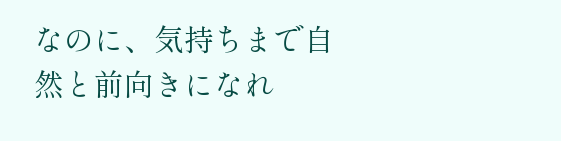なのに、気持ちまで自然と前向きになれ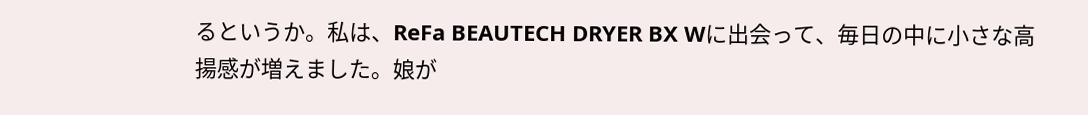るというか。私は、ReFa BEAUTECH DRYER BX Wに出会って、毎日の中に小さな高揚感が増えました。娘が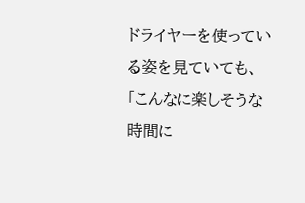ドライヤーを使っている姿を見ていても、「こんなに楽しそうな時間に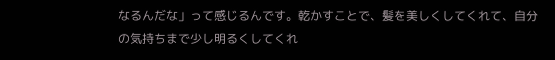なるんだな」って感じるんです。乾かすことで、髪を美しくしてくれて、自分の気持ちまで少し明るくしてくれ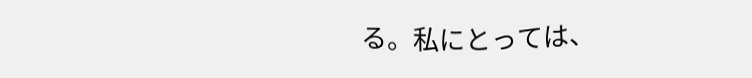る。私にとっては、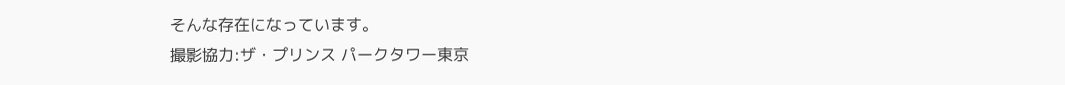そんな存在になっています。
撮影協力:ザ・プリンス パークタワー東京